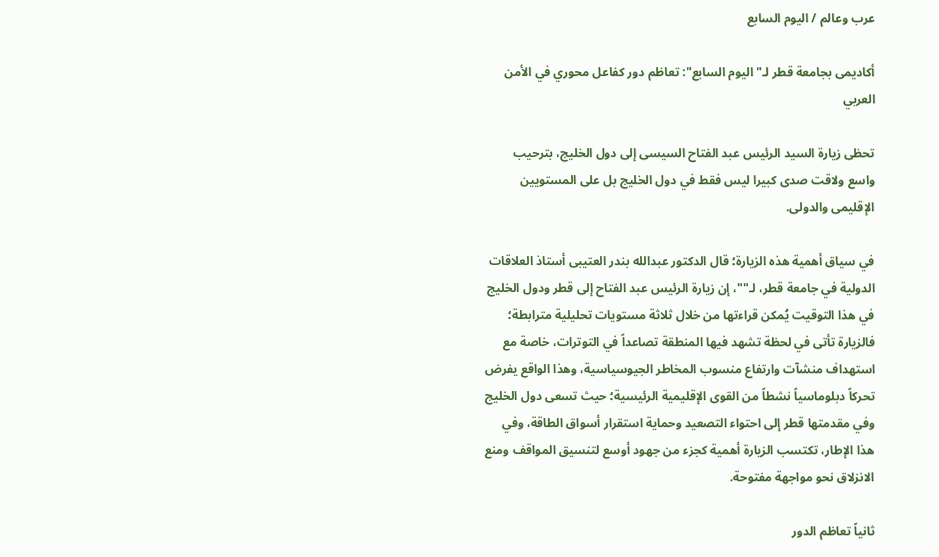عرب وعالم / اليوم السابع

أكاديمى بجامعة قطر لـ"اليوم السابع": تعاظم دور كفاعل محوري في الأمن العربي

تحظى زيارة السيد الرئيس عبد الفتاح السيسى إلى دول الخليج، بترحيب واسع ولاقت صدى كبيرا ليس فقط في دول الخليج بل على المستويين الإقليمى والدولى.

في سياق أهمية هذه الزيارة؛ قال الدكتور عبدالله بندر العتيبى أستاذ العلاقات الدولية في جامعة قطر، لـ""، إن زيارة الرئيس عبد الفتاح إلى قطر ودول الخليج في هذا التوقيت يُمكن قراءتها من خلال ثلاثة مستويات تحليلية مترابطة؛ فالزيارة تأتى في لحظة تشهد فيها المنطقة تصاعداً في التوترات، خاصة مع استهداف منشآت وارتفاع منسوب المخاطر الجيوسياسية، وهذا الواقع يفرض تحركاً دبلوماسياً نشطاً من القوى الإقليمية الرئيسية؛ حيث تسعى دول الخليج وفي مقدمتها قطر إلى احتواء التصعيد وحماية استقرار أسواق الطاقة، وفي هذا الإطار، تكتسب الزيارة أهمية كجزء من جهود أوسع لتنسيق المواقف ومنع الانزلاق نحو مواجهة مفتوحة.

ثانياً تعاظم الدور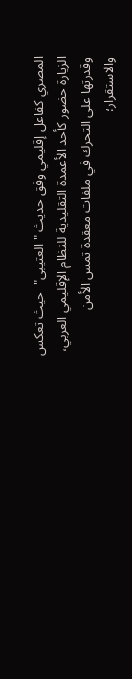المصري كفاعل إقليمي وفق حديث "العتيبى"  حيث تعكس الزيارة حضور كأحد الأعمدة التقليدية للنظام الإقليمي العربي، وقدرتها على التحرك في ملفات معقدة تمس الأمن والاستقرار؛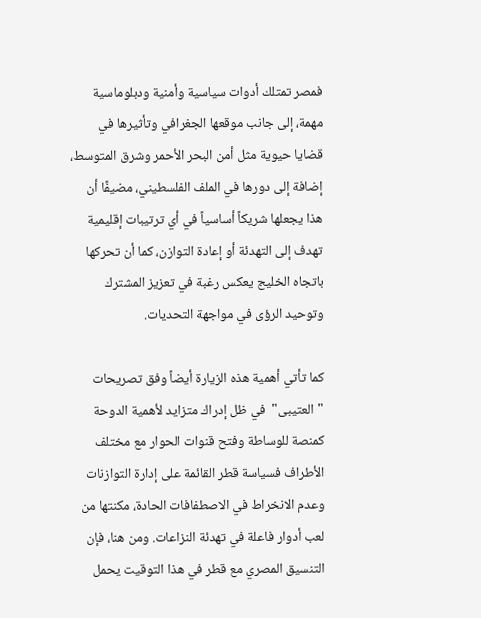فمصر تمتلك أدوات سياسية وأمنية ودبلوماسية مهمة، إلى جانب موقعها الجغرافي وتأثيرها في قضايا حيوية مثل أمن البحر الأحمر وشرق المتوسط، إضافة إلى دورها في الملف الفلسطيني، مضيفًا أن هذا يجعلها شريكاً أساسياً في أي ترتيبات إقليمية تهدف إلى التهدئة أو إعادة التوازن، كما أن تحركها باتجاه الخليج يعكس رغبة في تعزيز المشترك وتوحيد الرؤى في مواجهة التحديات.

كما تأتي أهمية هذه الزيارة أيضاً وفق تصريحات "العتيبى"  في ظل إدراك متزايد لأهمية الدوحة كمنصة للوساطة وفتح قنوات الحوار مع مختلف الأطراف فسياسة قطر القائمة على إدارة التوازنات وعدم الانخراط في الاصطفافات الحادة، مكنتها من لعب أدوار فاعلة في تهدئة النزاعات. ومن هنا، فإن التنسيق المصري مع قطر في هذا التوقيت يحمل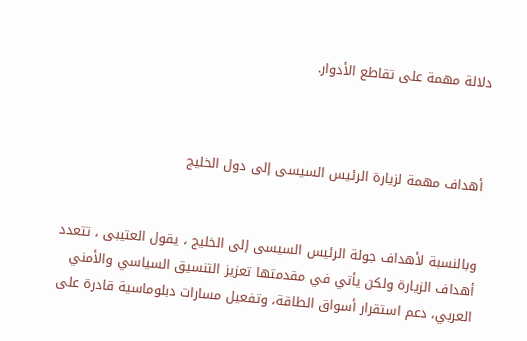دلالة مهمة على تقاطع الأدوار.



أهداف مهمة لزيارة الرئيس السيسى إلى دول الخليج


وبالنسبة لأهداف جولة الرئيس السيسى إلى الخليج ، يقول العتيبى ، تتعدد أهداف الزيارة ولكن يأتي في مقدمتها تعزيز التنسيق السياسي والأمني العربي، دعم استقرار أسواق الطاقة، وتفعيل مسارات دبلوماسية قادرة على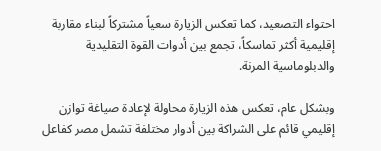احتواء التصعيد، كما تعكس الزيارة سعياً مشتركاً لبناء مقاربة إقليمية أكثر تماسكاً، تجمع بين أدوات القوة التقليدية والدبلوماسية المرنة.

وبشكل عام، تعكس هذه الزيارة محاولة لإعادة صياغة توازن إقليمي قائم على الشراكة بين أدوار مختلفة تشمل مصر كفاعل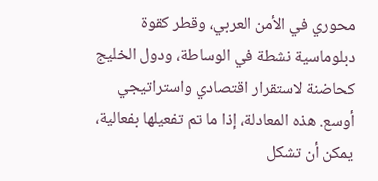محوري في الأمن العربي، وقطر كقوة دبلوماسية نشطة في الوساطة، ودول الخليج كحاضنة لاستقرار اقتصادي واستراتيجي أوسع. هذه المعادلة، إذا ما تم تفعيلها بفعالية، يمكن أن تشكل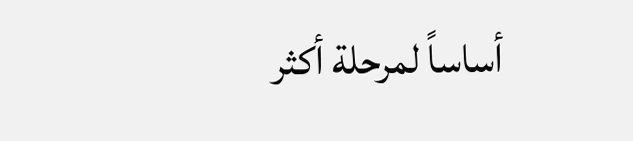أساساً لمرحلة أكثر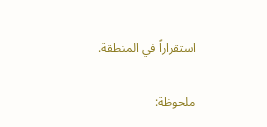استقراراً في المنطقة.

ملحوظة: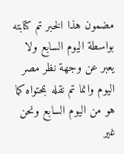مضمون هذا الخبر تم كتابته بواسطة اليوم السابع ولا يعبر عن وجهة نظر مصر اليوم وانما تم نقله بمحتواه كما هو من اليوم السابع ونحن غير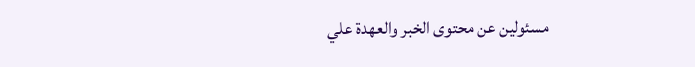مسئولين عن محتوى الخبر والعهدة علي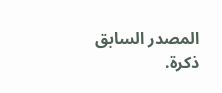المصدر السابق ذكرة.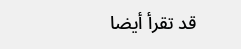قد تقرأ أيضا